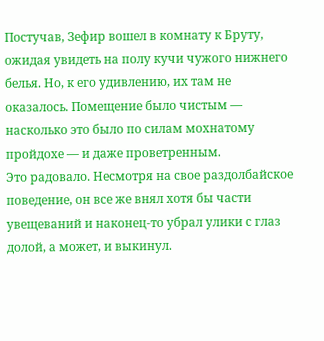Постучав, Зефир вошел в комнату к Бруту, ожидая увидеть на полу кучи чужого нижнего белья. Но, к его удивлению, их там не оказалось. Помещение было чистым — насколько это было по силам мохнатому пройдохе — и даже проветренным.
Это радовало. Несмотря на свое раздолбайское поведение, он все же внял хотя бы части увещеваний и наконец-то убрал улики с глаз долой, а может, и выкинул.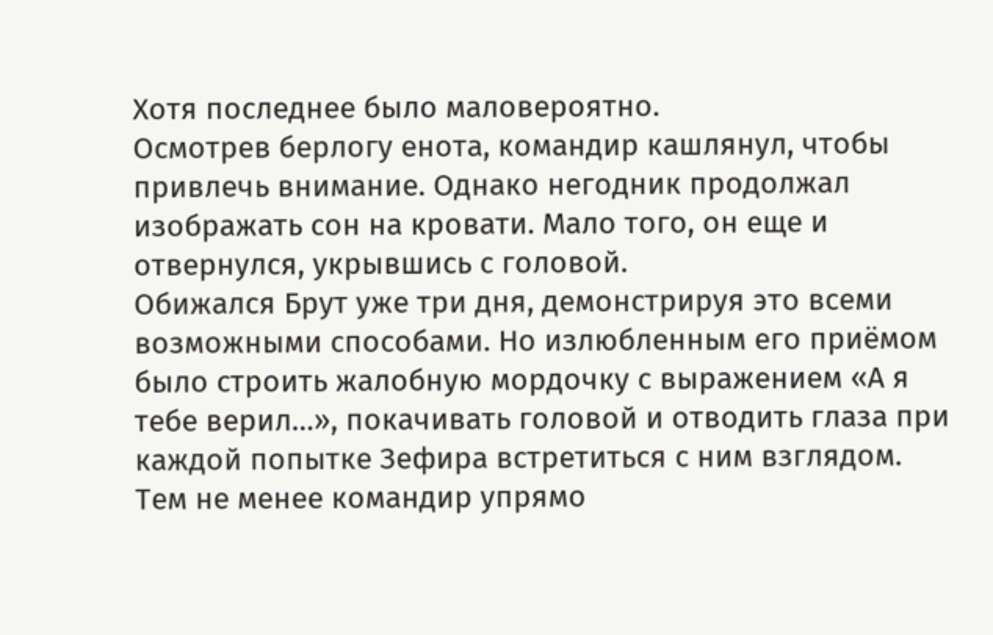Хотя последнее было маловероятно.
Осмотрев берлогу енота, командир кашлянул, чтобы привлечь внимание. Однако негодник продолжал изображать сон на кровати. Мало того, он еще и отвернулся, укрывшись с головой.
Обижался Брут уже три дня, демонстрируя это всеми возможными способами. Но излюбленным его приёмом было строить жалобную мордочку с выражением «А я тебе верил…», покачивать головой и отводить глаза при каждой попытке Зефира встретиться с ним взглядом.
Тем не менее командир упрямо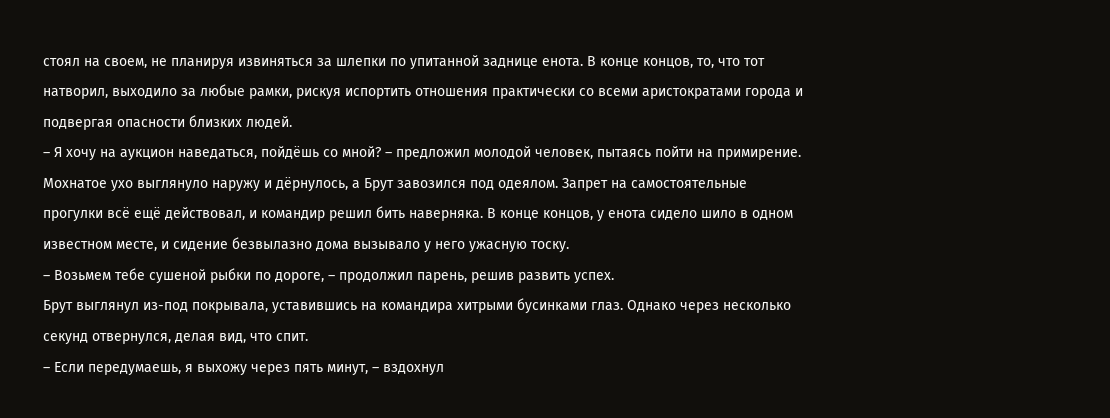стоял на своем, не планируя извиняться за шлепки по упитанной заднице енота. В конце концов, то, что тот натворил, выходило за любые рамки, рискуя испортить отношения практически со всеми аристократами города и подвергая опасности близких людей.
– Я хочу на аукцион наведаться, пойдёшь со мной? – предложил молодой человек, пытаясь пойти на примирение.
Мохнатое ухо выглянуло наружу и дёрнулось, а Брут завозился под одеялом. Запрет на самостоятельные прогулки всё ещё действовал, и командир решил бить наверняка. В конце концов, у енота сидело шило в одном известном месте, и сидение безвылазно дома вызывало у него ужасную тоску.
– Возьмем тебе сушеной рыбки по дороге, – продолжил парень, решив развить успех.
Брут выглянул из-под покрывала, уставившись на командира хитрыми бусинками глаз. Однако через несколько секунд отвернулся, делая вид, что спит.
– Если передумаешь, я выхожу через пять минут, – вздохнул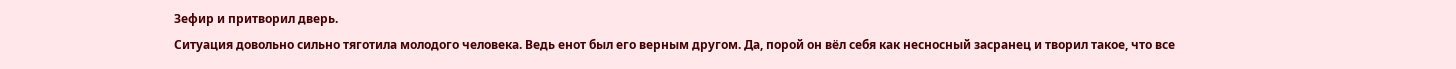Зефир и притворил дверь.
Ситуация довольно сильно тяготила молодого человека. Ведь енот был его верным другом. Да, порой он вёл себя как несносный засранец и творил такое, что все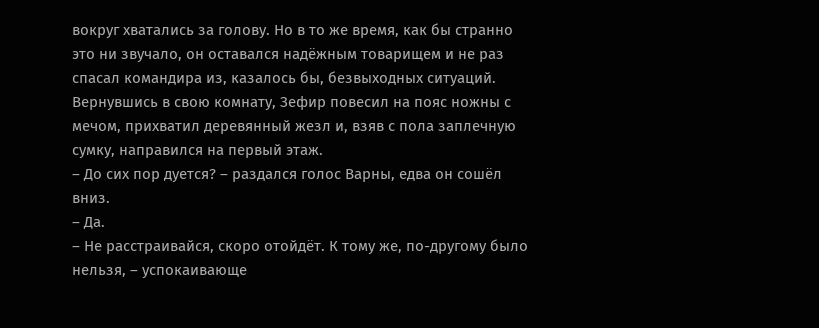вокруг хватались за голову. Но в то же время, как бы странно это ни звучало, он оставался надёжным товарищем и не раз спасал командира из, казалось бы, безвыходных ситуаций.
Вернувшись в свою комнату, Зефир повесил на пояс ножны с мечом, прихватил деревянный жезл и, взяв с пола заплечную сумку, направился на первый этаж.
– До сих пор дуется? – раздался голос Варны, едва он сошёл вниз.
– Да.
– Не расстраивайся, скоро отойдёт. К тому же, по-другому было нельзя, – успокаивающе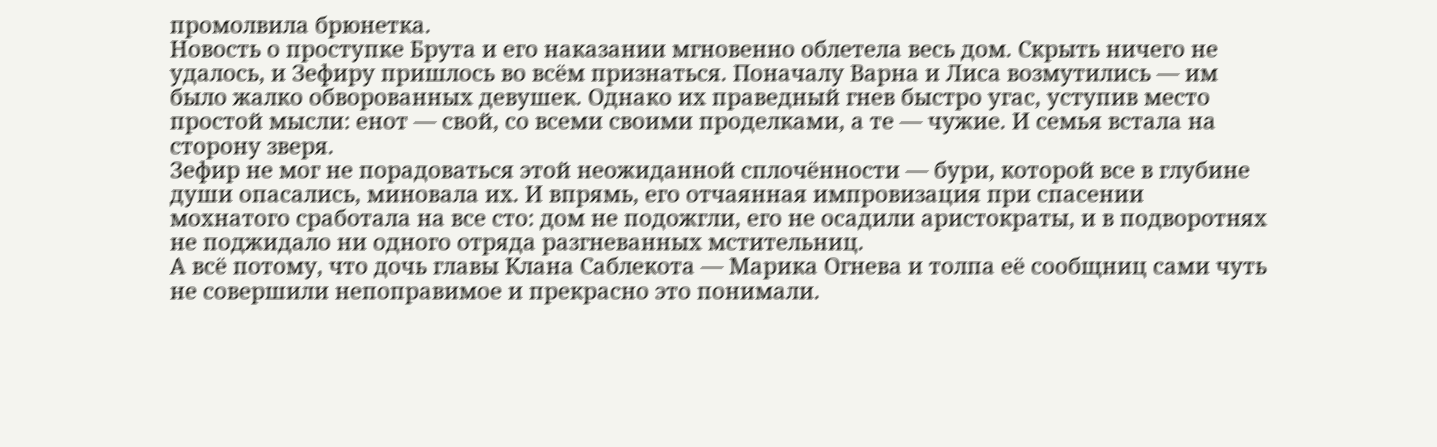промолвила брюнетка.
Новость о проступке Брута и его наказании мгновенно облетела весь дом. Скрыть ничего не удалось, и Зефиру пришлось во всём признаться. Поначалу Варна и Лиса возмутились — им было жалко обворованных девушек. Однако их праведный гнев быстро угас, уступив место простой мысли: енот — свой, со всеми своими проделками, а те — чужие. И семья встала на сторону зверя.
Зефир не мог не порадоваться этой неожиданной сплочённости — бури, которой все в глубине души опасались, миновала их. И впрямь, его отчаянная импровизация при спасении мохнатого сработала на все сто: дом не подожгли, его не осадили аристократы, и в подворотнях не поджидало ни одного отряда разгневанных мстительниц.
А всё потому, что дочь главы Клана Саблекота — Марика Огнева и толпа её сообщниц сами чуть не совершили непоправимое и прекрасно это понимали.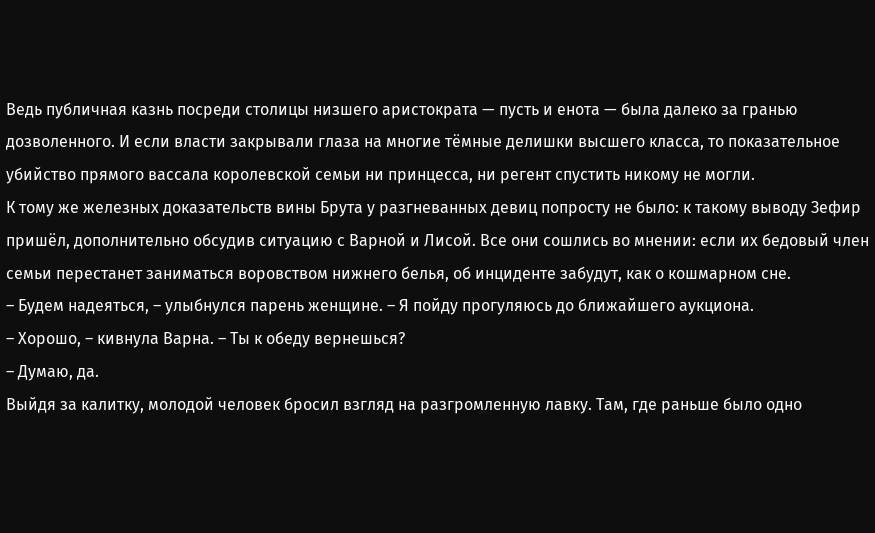Ведь публичная казнь посреди столицы низшего аристократа — пусть и енота — была далеко за гранью дозволенного. И если власти закрывали глаза на многие тёмные делишки высшего класса, то показательное убийство прямого вассала королевской семьи ни принцесса, ни регент спустить никому не могли.
К тому же железных доказательств вины Брута у разгневанных девиц попросту не было: к такому выводу Зефир пришёл, дополнительно обсудив ситуацию с Варной и Лисой. Все они сошлись во мнении: если их бедовый член семьи перестанет заниматься воровством нижнего белья, об инциденте забудут, как о кошмарном сне.
– Будем надеяться, – улыбнулся парень женщине. – Я пойду прогуляюсь до ближайшего аукциона.
– Хорошо, – кивнула Варна. – Ты к обеду вернешься?
– Думаю, да.
Выйдя за калитку, молодой человек бросил взгляд на разгромленную лавку. Там, где раньше было одно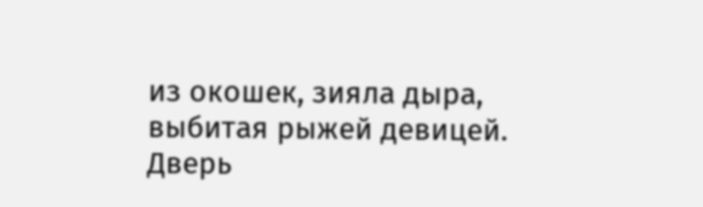из окошек, зияла дыра, выбитая рыжей девицей. Дверь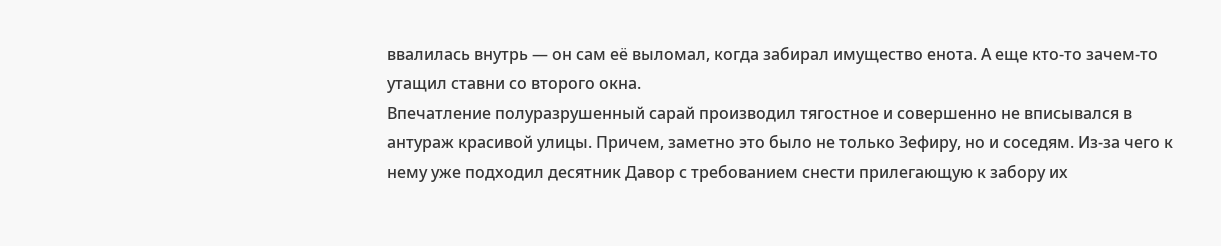ввалилась внутрь — он сам её выломал, когда забирал имущество енота. А еще кто-то зачем-то утащил ставни со второго окна.
Впечатление полуразрушенный сарай производил тягостное и совершенно не вписывался в антураж красивой улицы. Причем, заметно это было не только Зефиру, но и соседям. Из-за чего к нему уже подходил десятник Давор с требованием снести прилегающую к забору их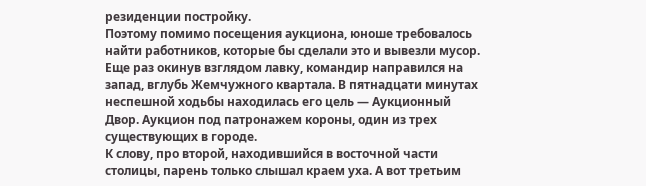резиденции постройку.
Поэтому помимо посещения аукциона, юноше требовалось найти работников, которые бы сделали это и вывезли мусор.
Еще раз окинув взглядом лавку, командир направился на запад, вглубь Жемчужного квартала. В пятнадцати минутах неспешной ходьбы находилась его цель — Аукционный Двор. Аукцион под патронажем короны, один из трех существующих в городе.
К слову, про второй, находившийся в восточной части столицы, парень только слышал краем уха. А вот третьим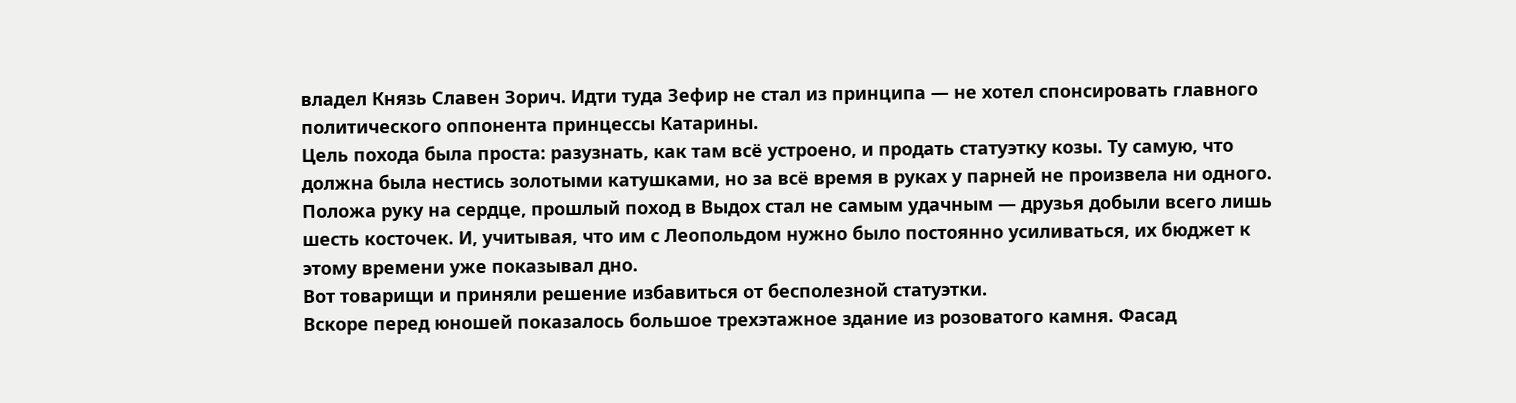владел Князь Славен Зорич. Идти туда Зефир не стал из принципа — не хотел спонсировать главного политического оппонента принцессы Катарины.
Цель похода была проста: разузнать, как там всё устроено, и продать статуэтку козы. Ту самую, что должна была нестись золотыми катушками, но за всё время в руках у парней не произвела ни одного.
Положа руку на сердце, прошлый поход в Выдох стал не самым удачным — друзья добыли всего лишь шесть косточек. И, учитывая, что им с Леопольдом нужно было постоянно усиливаться, их бюджет к этому времени уже показывал дно.
Вот товарищи и приняли решение избавиться от бесполезной статуэтки.
Вскоре перед юношей показалось большое трехэтажное здание из розоватого камня. Фасад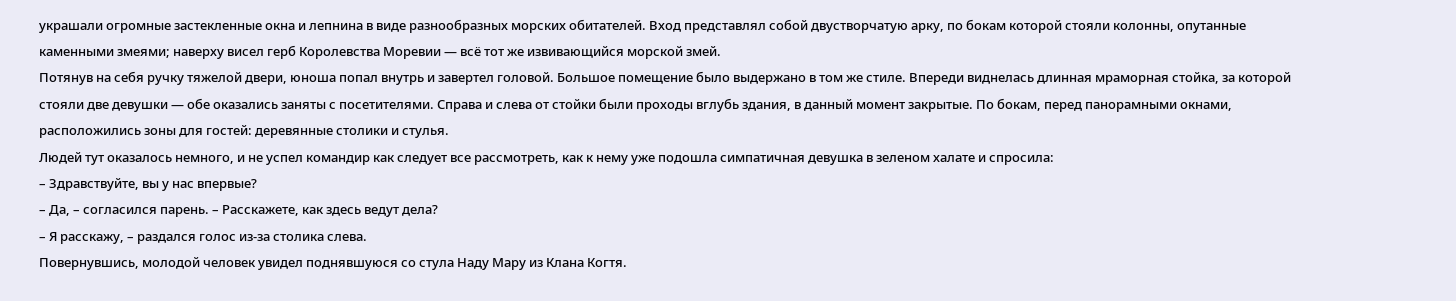украшали огромные застекленные окна и лепнина в виде разнообразных морских обитателей. Вход представлял собой двустворчатую арку, по бокам которой стояли колонны, опутанные каменными змеями; наверху висел герб Королевства Моревии — всё тот же извивающийся морской змей.
Потянув на себя ручку тяжелой двери, юноша попал внутрь и завертел головой. Большое помещение было выдержано в том же стиле. Впереди виднелась длинная мраморная стойка, за которой стояли две девушки — обе оказались заняты с посетителями. Справа и слева от стойки были проходы вглубь здания, в данный момент закрытые. По бокам, перед панорамными окнами, расположились зоны для гостей: деревянные столики и стулья.
Людей тут оказалось немного, и не успел командир как следует все рассмотреть, как к нему уже подошла симпатичная девушка в зеленом халате и спросила:
– Здравствуйте, вы у нас впервые?
– Да, – согласился парень. – Расскажете, как здесь ведут дела?
– Я расскажу, – раздался голос из-за столика слева.
Повернувшись, молодой человек увидел поднявшуюся со стула Наду Мару из Клана Когтя.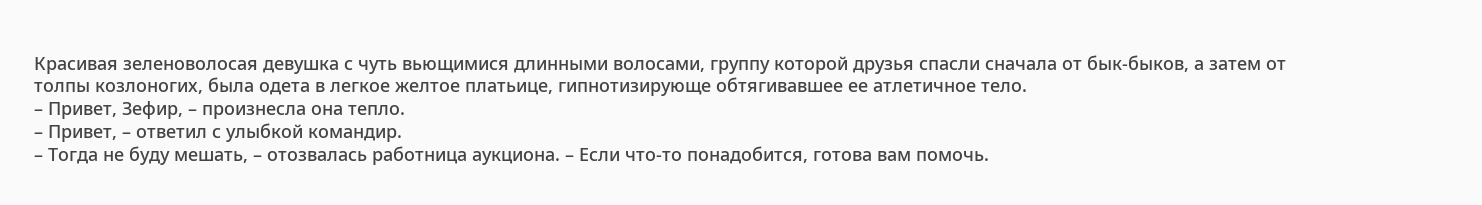Красивая зеленоволосая девушка с чуть вьющимися длинными волосами, группу которой друзья спасли сначала от бык-быков, а затем от толпы козлоногих, была одета в легкое желтое платьице, гипнотизирующе обтягивавшее ее атлетичное тело.
– Привет, Зефир, – произнесла она тепло.
– Привет, – ответил с улыбкой командир.
– Тогда не буду мешать, – отозвалась работница аукциона. – Если что-то понадобится, готова вам помочь.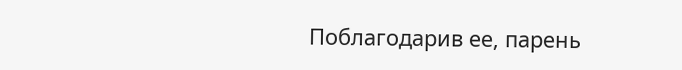Поблагодарив ее, парень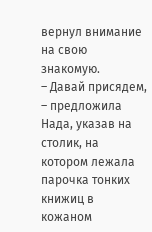вернул внимание на свою знакомую.
– Давай присядем, – предложила Нада, указав на столик, на котором лежала парочка тонких книжиц в кожаном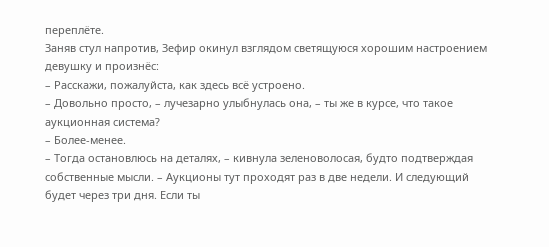переплёте.
Заняв стул напротив, Зефир окинул взглядом светящуюся хорошим настроением девушку и произнёс:
– Расскажи, пожалуйста, как здесь всё устроено.
– Довольно просто, – лучезарно улыбнулась она, – ты же в курсе, что такое аукционная система?
– Более-менее.
– Тогда остановлюсь на деталях, – кивнула зеленоволосая, будто подтверждая собственные мысли. – Аукционы тут проходят раз в две недели. И следующий будет через три дня. Если ты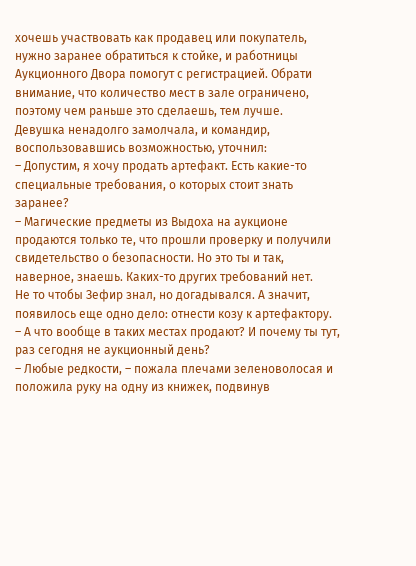хочешь участвовать как продавец или покупатель, нужно заранее обратиться к стойке, и работницы Аукционного Двора помогут с регистрацией. Обрати внимание, что количество мест в зале ограничено, поэтому чем раньше это сделаешь, тем лучше.
Девушка ненадолго замолчала, и командир, воспользовавшись возможностью, уточнил:
– Допустим, я хочу продать артефакт. Есть какие-то специальные требования, о которых стоит знать заранее?
– Магические предметы из Выдоха на аукционе продаются только те, что прошли проверку и получили свидетельство о безопасности. Но это ты и так, наверное, знаешь. Каких-то других требований нет.
Не то чтобы Зефир знал, но догадывался. А значит, появилось еще одно дело: отнести козу к артефактору.
– А что вообще в таких местах продают? И почему ты тут, раз сегодня не аукционный день?
– Любые редкости, – пожала плечами зеленоволосая и положила руку на одну из книжек, подвинув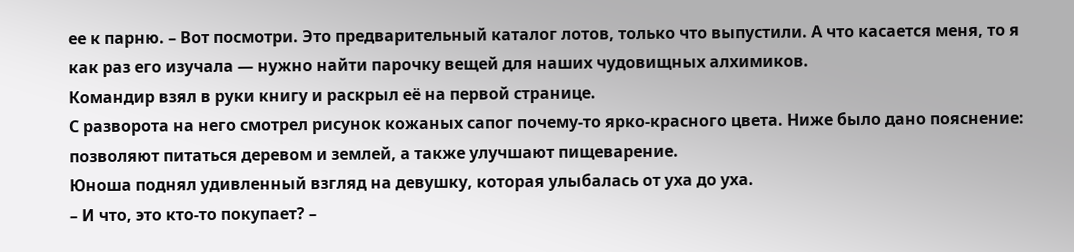ее к парню. – Вот посмотри. Это предварительный каталог лотов, только что выпустили. А что касается меня, то я как раз его изучала — нужно найти парочку вещей для наших чудовищных алхимиков.
Командир взял в руки книгу и раскрыл её на первой странице.
С разворота на него смотрел рисунок кожаных сапог почему-то ярко-красного цвета. Ниже было дано пояснение: позволяют питаться деревом и землей, а также улучшают пищеварение.
Юноша поднял удивленный взгляд на девушку, которая улыбалась от уха до уха.
– И что, это кто-то покупает? –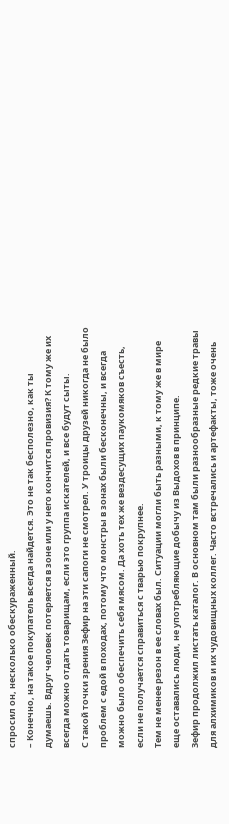спросил он, несколько обескураженный.
– Конечно, на такое покупатель всегда найдется. Это не так бесполезно, как ты думаешь. Вдруг человек потеряется в зоне или у него кончится провизия? К тому же их всегда можно отдать товарищам, если это группа искателей, и все будут сыты.
С такой точки зрения Зефир на эти сапоги не смотрел. У троицы друзей никогда не было проблем с едой в походах, потому что монстры в зонах были бесконечны, и всегда можно было обеспечить себя мясом. Да хоть тех же вездесущих паукомяков съесть, если не получается справиться с тварью покрупнее.
Тем не менее резон в ее словах был. Ситуации могли быть разными, к тому же в мире еще оставались люди, не употребляющие добычу из Выдохов в принципе.
Зефир продолжил листать каталог. В основном там были разнообразные редкие травы для алхимиков и их чудовищных коллег. Часто встречались и артефакты, тоже очень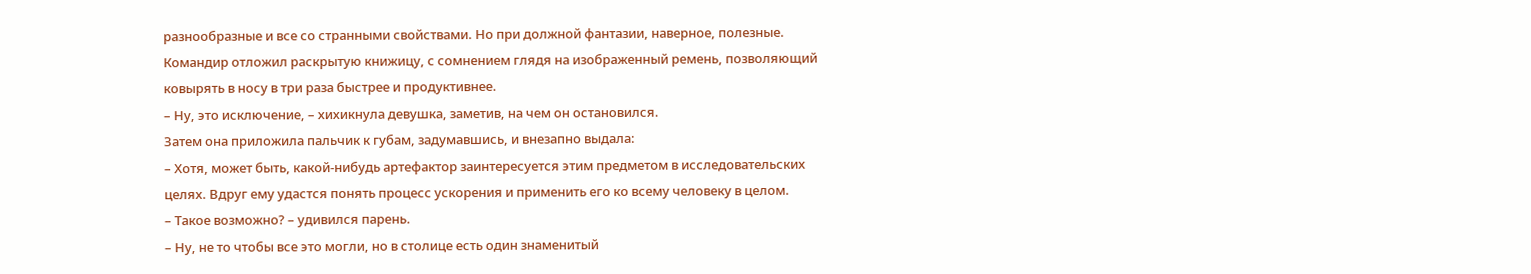разнообразные и все со странными свойствами. Но при должной фантазии, наверное, полезные.
Командир отложил раскрытую книжицу, с сомнением глядя на изображенный ремень, позволяющий ковырять в носу в три раза быстрее и продуктивнее.
– Ну, это исключение, – хихикнула девушка, заметив, на чем он остановился.
Затем она приложила пальчик к губам, задумавшись, и внезапно выдала:
– Хотя, может быть, какой-нибудь артефактор заинтересуется этим предметом в исследовательских целях. Вдруг ему удастся понять процесс ускорения и применить его ко всему человеку в целом.
– Такое возможно? – удивился парень.
– Ну, не то чтобы все это могли, но в столице есть один знаменитый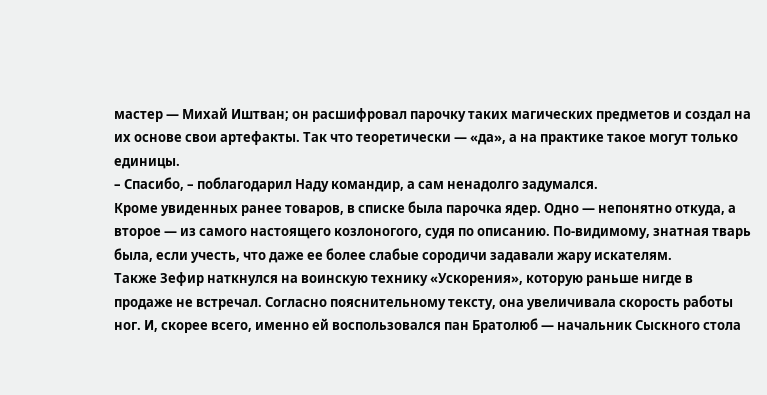мастер — Михай Иштван; он расшифровал парочку таких магических предметов и создал на их основе свои артефакты. Так что теоретически — «да», а на практике такое могут только единицы.
– Спасибо, – поблагодарил Наду командир, а сам ненадолго задумался.
Кроме увиденных ранее товаров, в списке была парочка ядер. Одно — непонятно откуда, а второе — из самого настоящего козлоногого, судя по описанию. По-видимому, знатная тварь была, если учесть, что даже ее более слабые сородичи задавали жару искателям.
Также Зефир наткнулся на воинскую технику «Ускорения», которую раньше нигде в продаже не встречал. Согласно пояснительному тексту, она увеличивала скорость работы ног. И, скорее всего, именно ей воспользовался пан Братолюб — начальник Сыскного стола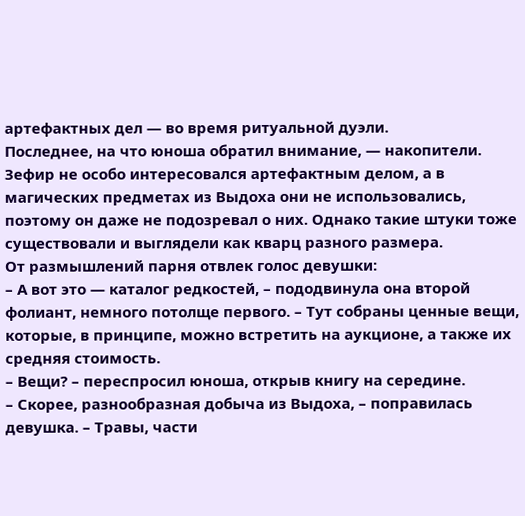артефактных дел — во время ритуальной дуэли.
Последнее, на что юноша обратил внимание, — накопители. Зефир не особо интересовался артефактным делом, а в магических предметах из Выдоха они не использовались, поэтому он даже не подозревал о них. Однако такие штуки тоже существовали и выглядели как кварц разного размера.
От размышлений парня отвлек голос девушки:
– А вот это — каталог редкостей, – пододвинула она второй фолиант, немного потолще первого. – Тут собраны ценные вещи, которые, в принципе, можно встретить на аукционе, а также их средняя стоимость.
– Вещи? – переспросил юноша, открыв книгу на середине.
– Скорее, разнообразная добыча из Выдоха, – поправилась девушка. – Травы, части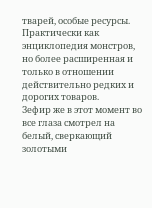тварей, особые ресурсы. Практически как энциклопедия монстров, но более расширенная и только в отношении действительно редких и дорогих товаров.
Зефир же в этот момент во все глаза смотрел на белый, сверкающий золотыми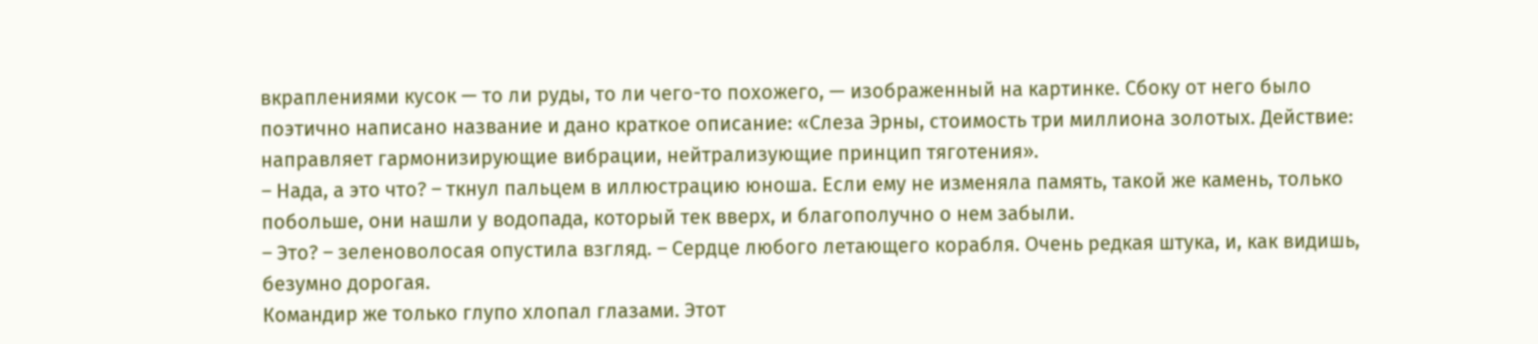вкраплениями кусок — то ли руды, то ли чего-то похожего, — изображенный на картинке. Сбоку от него было поэтично написано название и дано краткое описание: «Слеза Эрны, стоимость три миллиона золотых. Действие: направляет гармонизирующие вибрации, нейтрализующие принцип тяготения».
– Нада, а это что? – ткнул пальцем в иллюстрацию юноша. Если ему не изменяла память, такой же камень, только побольше, они нашли у водопада, который тек вверх, и благополучно о нем забыли.
– Это? – зеленоволосая опустила взгляд. – Сердце любого летающего корабля. Очень редкая штука, и, как видишь, безумно дорогая.
Командир же только глупо хлопал глазами. Этот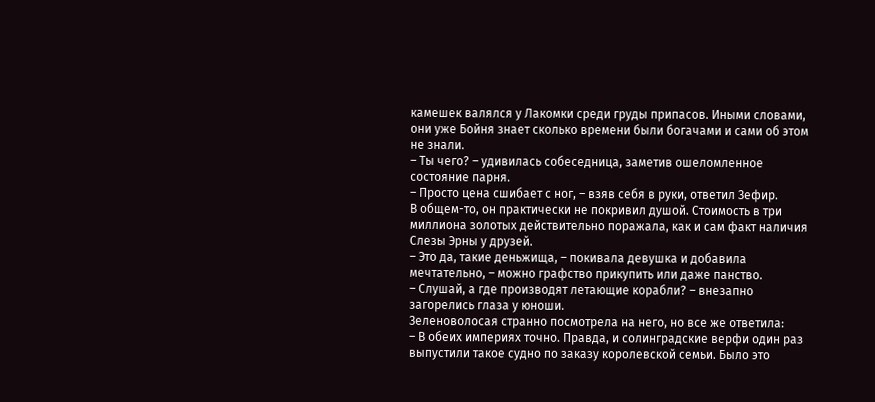камешек валялся у Лакомки среди груды припасов. Иными словами, они уже Бойня знает сколько времени были богачами и сами об этом не знали.
– Ты чего? – удивилась собеседница, заметив ошеломленное состояние парня.
– Просто цена сшибает с ног, – взяв себя в руки, ответил Зефир.
В общем-то, он практически не покривил душой. Стоимость в три миллиона золотых действительно поражала, как и сам факт наличия Слезы Эрны у друзей.
– Это да, такие деньжища, – покивала девушка и добавила мечтательно, – можно графство прикупить или даже панство.
– Слушай, а где производят летающие корабли? – внезапно загорелись глаза у юноши.
Зеленоволосая странно посмотрела на него, но все же ответила:
– В обеих империях точно. Правда, и солинградские верфи один раз выпустили такое судно по заказу королевской семьи. Было это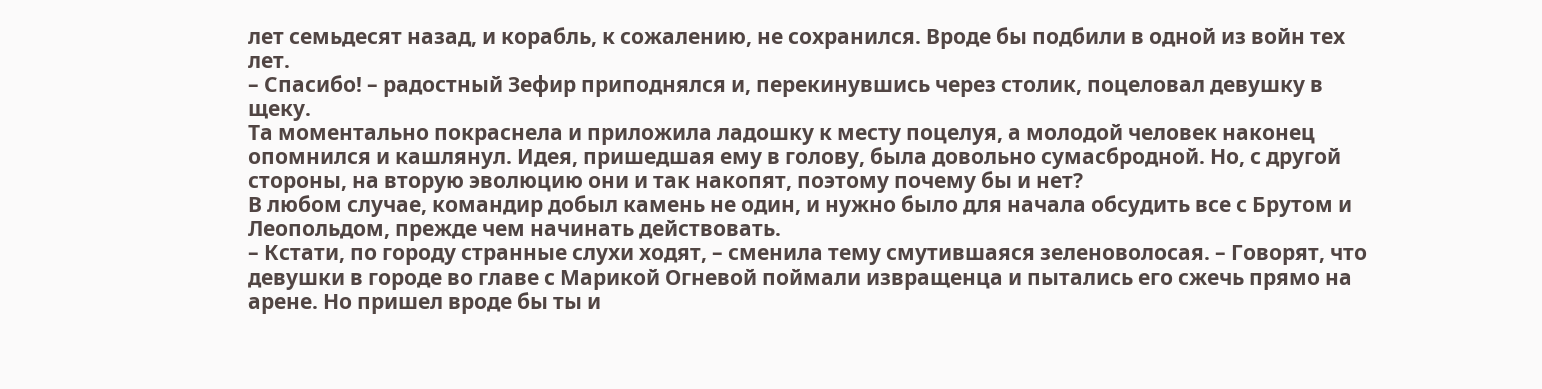лет семьдесят назад, и корабль, к сожалению, не сохранился. Вроде бы подбили в одной из войн тех лет.
– Спасибо! – радостный Зефир приподнялся и, перекинувшись через столик, поцеловал девушку в щеку.
Та моментально покраснела и приложила ладошку к месту поцелуя, а молодой человек наконец опомнился и кашлянул. Идея, пришедшая ему в голову, была довольно сумасбродной. Но, с другой стороны, на вторую эволюцию они и так накопят, поэтому почему бы и нет?
В любом случае, командир добыл камень не один, и нужно было для начала обсудить все с Брутом и Леопольдом, прежде чем начинать действовать.
– Кстати, по городу странные слухи ходят, – сменила тему смутившаяся зеленоволосая. – Говорят, что девушки в городе во главе с Марикой Огневой поймали извращенца и пытались его сжечь прямо на арене. Но пришел вроде бы ты и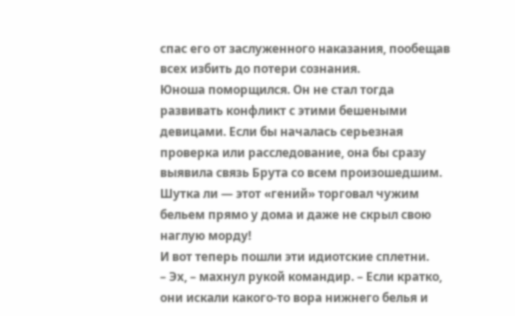спас его от заслуженного наказания, пообещав всех избить до потери сознания.
Юноша поморщился. Он не стал тогда развивать конфликт с этими бешеными девицами. Если бы началась серьезная проверка или расследование, она бы сразу выявила связь Брута со всем произошедшим. Шутка ли — этот «гений» торговал чужим бельем прямо у дома и даже не скрыл свою наглую морду!
И вот теперь пошли эти идиотские сплетни.
– Эх, – махнул рукой командир. – Если кратко, они искали какого-то вора нижнего белья и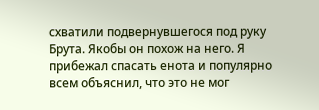схватили подвернувшегося под руку Брута. Якобы он похож на него. Я прибежал спасать енота и популярно всем объяснил, что это не мог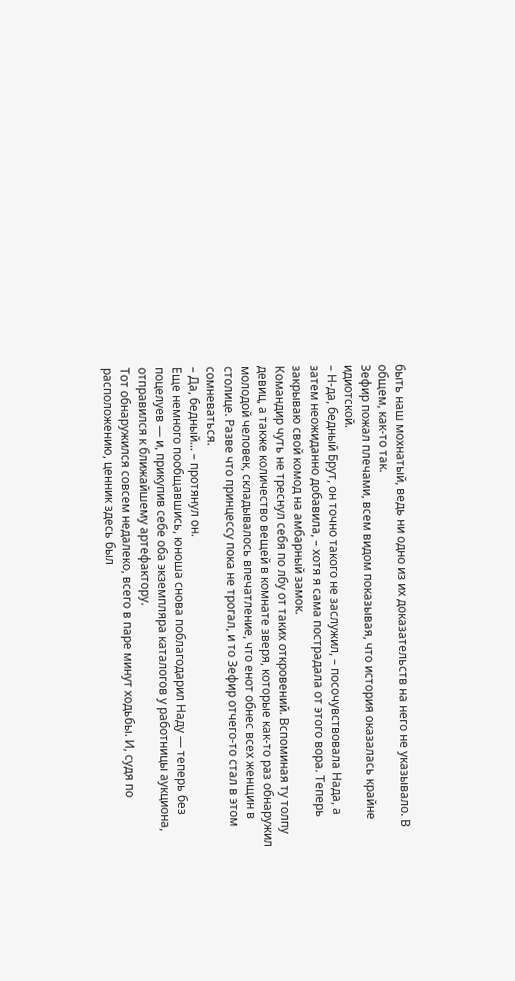быть наш мохнатый, ведь ни одно из их доказательств на него не указывало. В общем, как-то так.
Зефир пожал плечами, всем видом показывая, что история оказалась крайне идиотской.
– Н-да, бедный Брут, он точно такого не заслужил, – посочувствовала Нада, а затем неожиданно добавила, – хотя я сама пострадала от этого вора. Теперь закрываю свой комод на амбарный замок.
Командир чуть не треснул себя по лбу от таких откровений. Вспоминая ту толпу девиц, а также количество вещей в комнате зверя, которые как-то раз обнаружил молодой человек, складывалось впечатление, что енот обнес всех женщин в столице. Разве что принцессу пока не трогал, и то Зефир отчего-то стал в этом сомневаться.
– Да, бедный... – протянул он.
Еще немного пообщавшись, юноша снова поблагодарил Наду — теперь без поцелуев — и, прикупив себе оба экземпляра каталогов у работницы аукциона, отправился к ближайшему артефактору.
Тот обнаружился совсем недалеко, всего в паре минут ходьбы. И, судя по расположению, ценник здесь был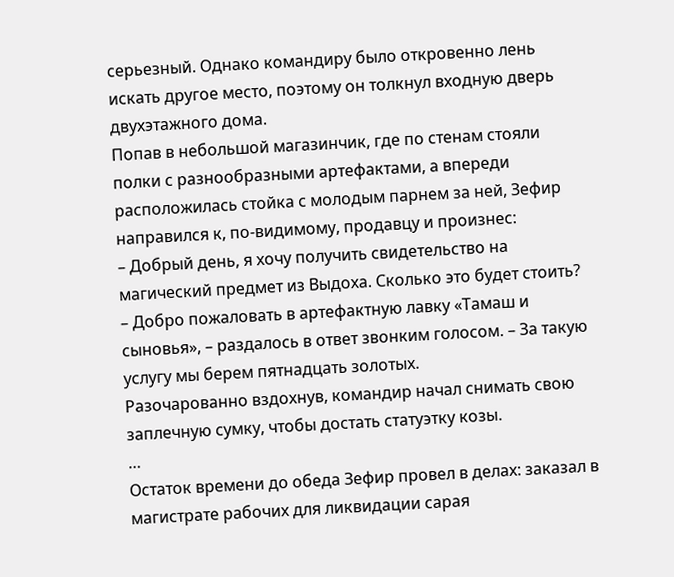серьезный. Однако командиру было откровенно лень искать другое место, поэтому он толкнул входную дверь двухэтажного дома.
Попав в небольшой магазинчик, где по стенам стояли полки с разнообразными артефактами, а впереди расположилась стойка с молодым парнем за ней, Зефир направился к, по-видимому, продавцу и произнес:
– Добрый день, я хочу получить свидетельство на магический предмет из Выдоха. Сколько это будет стоить?
– Добро пожаловать в артефактную лавку «Тамаш и сыновья», – раздалось в ответ звонким голосом. – За такую услугу мы берем пятнадцать золотых.
Разочарованно вздохнув, командир начал снимать свою заплечную сумку, чтобы достать статуэтку козы.
…
Остаток времени до обеда Зефир провел в делах: заказал в магистрате рабочих для ликвидации сарая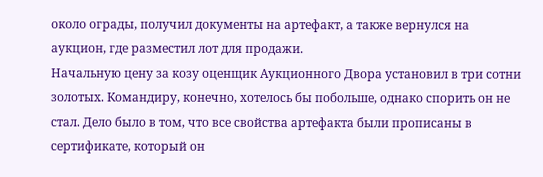около ограды, получил документы на артефакт, а также вернулся на аукцион, где разместил лот для продажи.
Начальную цену за козу оценщик Аукционного Двора установил в три сотни золотых. Командиру, конечно, хотелось бы побольше, однако спорить он не стал. Дело было в том, что все свойства артефакта были прописаны в сертификате, который он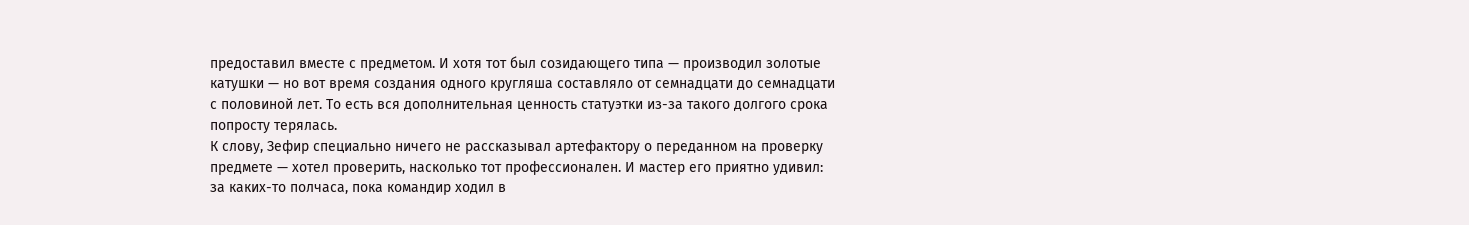предоставил вместе с предметом. И хотя тот был созидающего типа — производил золотые катушки — но вот время создания одного кругляша составляло от семнадцати до семнадцати с половиной лет. То есть вся дополнительная ценность статуэтки из-за такого долгого срока попросту терялась.
К слову, Зефир специально ничего не рассказывал артефактору о переданном на проверку предмете — хотел проверить, насколько тот профессионален. И мастер его приятно удивил: за каких-то полчаса, пока командир ходил в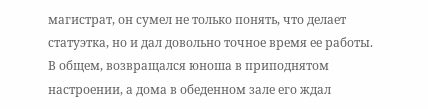магистрат, он сумел не только понять, что делает статуэтка, но и дал довольно точное время ее работы.
В общем, возвращался юноша в приподнятом настроении, а дома в обеденном зале его ждал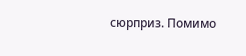сюрприз. Помимо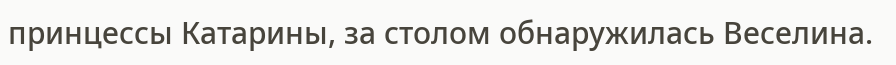принцессы Катарины, за столом обнаружилась Веселина.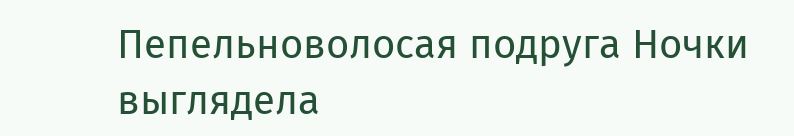Пепельноволосая подруга Ночки выглядела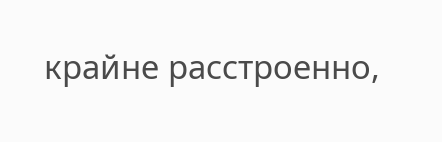крайне расстроенно,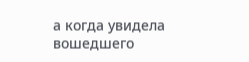а когда увидела вошедшего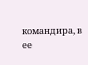командира, в ее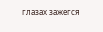глазах зажегся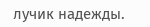лучик надежды.